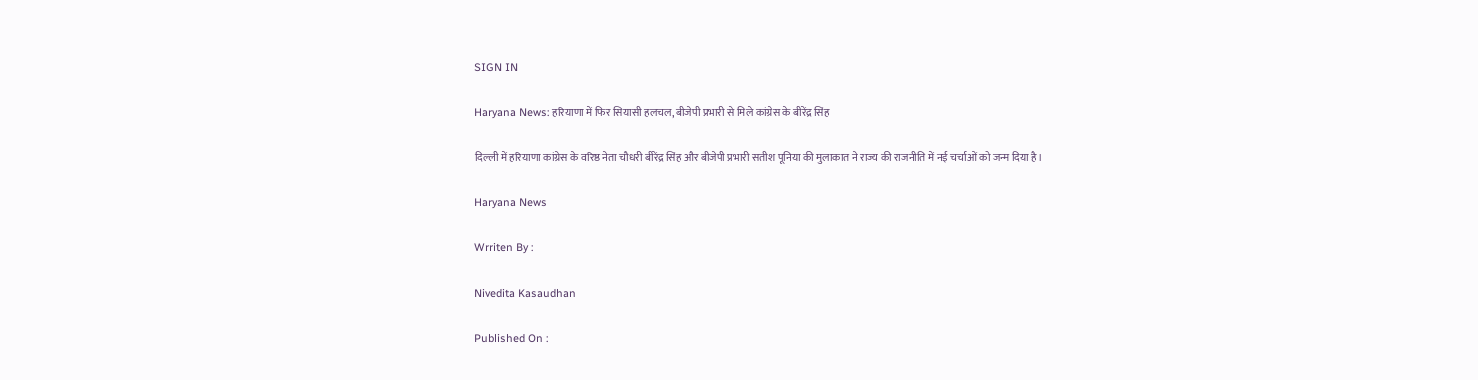SIGN IN

Haryana News: हरियाणा में फिर सियासी हलचल, बीजेपी प्रभारी से मिले कांग्रेस के बीरेंद्र सिंह

दिल्ली में हरियाणा कांग्रेस के वरिष्ठ नेता चौधरी बीरेंद्र सिंह और बीजेपी प्रभारी सतीश पूनिया की मुलाकात ने राज्य की राजनीति में नई चर्चाओं को जन्म दिया है।

Haryana News

Wrriten By :

Nivedita Kasaudhan

Published On :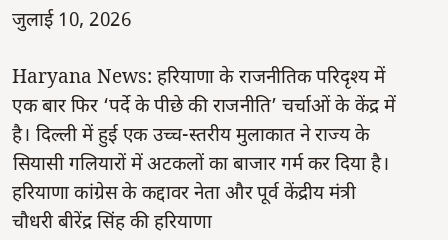जुलाई 10, 2026

Haryana News: हरियाणा के राजनीतिक परिदृश्य में एक बार फिर ‘पर्दे के पीछे की राजनीति’ चर्चाओं के केंद्र में है। दिल्ली में हुई एक उच्च-स्तरीय मुलाकात ने राज्य के सियासी गलियारों में अटकलों का बाजार गर्म कर दिया है। हरियाणा कांग्रेस के कद्दावर नेता और पूर्व केंद्रीय मंत्री चौधरी बीरेंद्र सिंह की हरियाणा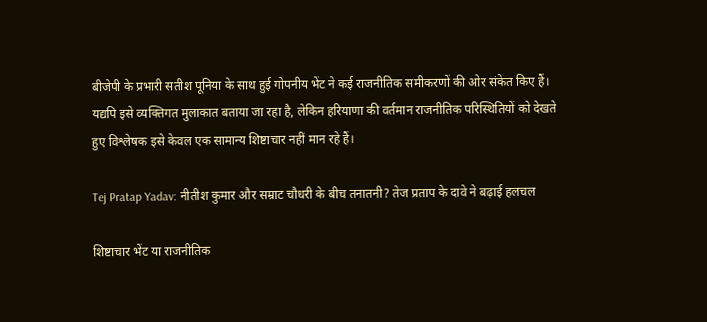बीजेपी के प्रभारी सतीश पूनिया के साथ हुई गोपनीय भेंट ने कई राजनीतिक समीकरणों की ओर संकेत किए हैं। यद्यपि इसे व्यक्तिगत मुलाकात बताया जा रहा है, लेकिन हरियाणा की वर्तमान राजनीतिक परिस्थितियों को देखते हुए विश्लेषक इसे केवल एक सामान्य शिष्टाचार नहीं मान रहे हैं।

Tej Pratap Yadav: नीतीश कुमार और सम्राट चौधरी के बीच तनातनी? तेज प्रताप के दावे ने बढ़ाई हलचल

शिष्टाचार भेंट या राजनीतिक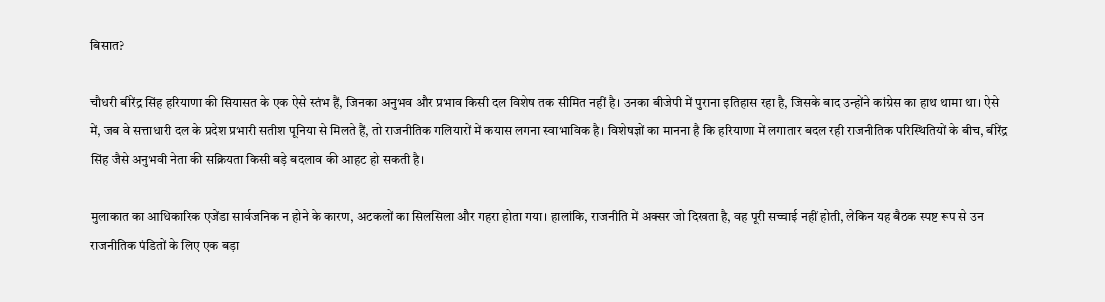बिसात?

चौधरी बीरेंद्र सिंह हरियाणा की सियासत के एक ऐसे स्तंभ हैं, जिनका अनुभव और प्रभाव किसी दल विशेष तक सीमित नहीं है। उनका बीजेपी में पुराना इतिहास रहा है, जिसके बाद उन्होंने कांग्रेस का हाथ थामा था। ऐसे में, जब वे सत्ताधारी दल के प्रदेश प्रभारी सतीश पूनिया से मिलते हैं, तो राजनीतिक गलियारों में कयास लगना स्वाभाविक है। विशेषज्ञों का मानना है कि हरियाणा में लगातार बदल रही राजनीतिक परिस्थितियों के बीच, बीरेंद्र सिंह जैसे अनुभवी नेता की सक्रियता किसी बड़े बदलाव की आहट हो सकती है।

मुलाकात का आधिकारिक एजेंडा सार्वजनिक न होने के कारण, अटकलों का सिलसिला और गहरा होता गया। हालांकि, राजनीति में अक्सर जो दिखता है, वह पूरी सच्चाई नहीं होती, लेकिन यह बैठक स्पष्ट रूप से उन राजनीतिक पंडितों के लिए एक बड़ा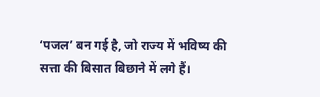‘पजल’ बन गई है, जो राज्य में भविष्य की सत्ता की बिसात बिछाने में लगे हैं।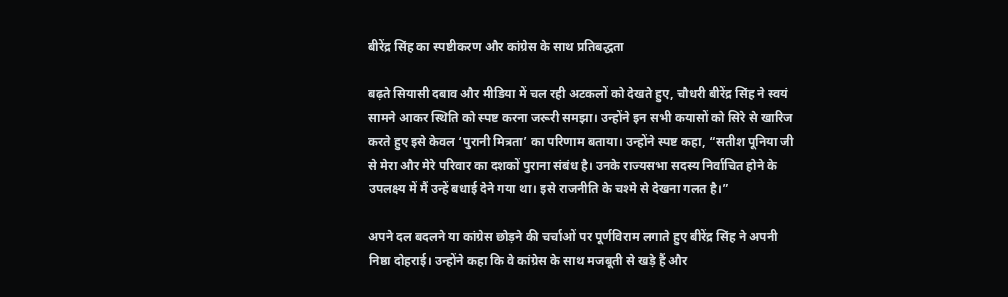बीरेंद्र सिंह का स्पष्टीकरण और कांग्रेस के साथ प्रतिबद्धता

बढ़ते सियासी दबाव और मीडिया में चल रही अटकलों को देखते हुए, चौधरी बीरेंद्र सिंह ने स्वयं सामने आकर स्थिति को स्पष्ट करना जरूरी समझा। उन्होंने इन सभी कयासों को सिरे से खारिज करते हुए इसे केवल ‘पुरानी मित्रता’ का परिणाम बताया। उन्होंने स्पष्ट कहा, “सतीश पूनिया जी से मेरा और मेरे परिवार का दशकों पुराना संबंध है। उनके राज्यसभा सदस्य निर्वाचित होने के उपलक्ष्य में मैं उन्हें बधाई देने गया था। इसे राजनीति के चश्मे से देखना गलत है।”

अपने दल बदलने या कांग्रेस छोड़ने की चर्चाओं पर पूर्णविराम लगाते हुए बीरेंद्र सिंह ने अपनी निष्ठा दोहराई। उन्होंने कहा कि वे कांग्रेस के साथ मजबूती से खड़े हैं और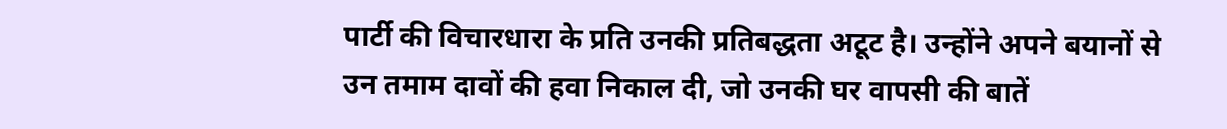पार्टी की विचारधारा के प्रति उनकी प्रतिबद्धता अटूट है। उन्होंने अपने बयानों से उन तमाम दावों की हवा निकाल दी, जो उनकी घर वापसी की बातें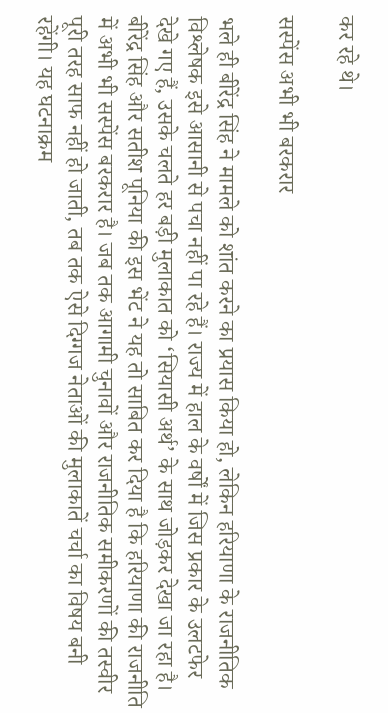कर रहे थे।

सस्पेंस अभी भी बरकरार

भले ही बीरेंद्र सिंह ने मामले को शांत करने का प्रयास किया हो, लेकिन हरियाणा के राजनीतिक विश्लेषक इसे आसानी से पचा नहीं पा रहे हैं। राज्य में हाल के वर्षों में जिस प्रकार के उलटफेर देखे गए हैं, उसके चलते हर बड़ी मुलाकात को ‘सियासी अर्थ’ के साथ जोड़कर देखा जा रहा है। बीरेंद्र सिंह और सतीश पूनिया की इस भेंट ने यह तो साबित कर दिया है कि हरियाणा की राजनीति में अभी भी सस्पेंस बरकरार है। जब तक आगामी चुनावों और राजनीतिक समीकरणों की तस्वीर पूरी तरह साफ नहीं हो जाती, तब तक ऐसे दिग्गज नेताओं की मुलाकातें चर्चा का विषय बनी रहेंगी। यह घटनाक्रम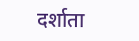दर्शाता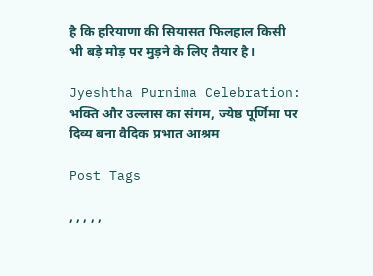है कि हरियाणा की सियासत फिलहाल किसी भी बड़े मोड़ पर मुड़ने के लिए तैयार है।

Jyeshtha Purnima Celebration: भक्ति और उल्लास का संगम, ज्येष्ठ पूर्णिमा पर दिव्य बना वैदिक प्रभात आश्रम

Post Tags

, , , , ,